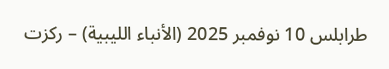طرابلس 10 نوفمبر 2025 (الأنباء الليبية) – ركزت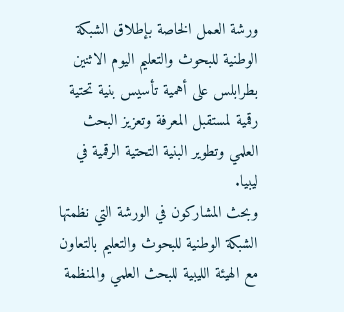ورشة العمل الخاصة بإطلاق الشبكة الوطنية للبحوث والتعليم اليوم الاثنين بطرابلس على أهمية تأسيس بنية تحتية رقمية لمستقبل المعرفة وتعزيز البحث العلمي وتطوير البنية التحتية الرقمية في ليبيا.
وبحث المشاركون في الورشة التي نظمتها الشبكة الوطنية للبحوث والتعليم بالتعاون مع الهيئة الليبية للبحث العلمي والمنظمة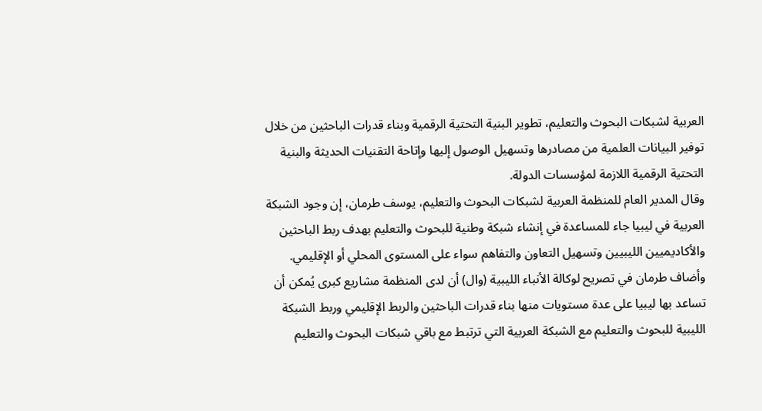العربية لشبكات البحوث والتعليم، تطوير البنية التحتية الرقمية وبناء قدرات الباحثين من خلال توفير البيانات العلمية من مصادرها وتسهيل الوصول إليها وإتاحة التقنيات الحديثة والبنية التحتية الرقمية اللازمة لمؤسسات الدولة.
وقال المدير العام للمنظمة العربية لشبكات البحوث والتعليم، يوسف طرمان، إن وجود الشبكة العربية في ليبيا جاء للمساعدة في إنشاء شبكة وطنية للبحوث والتعليم بهدف ربط الباحثين والأكاديميين الليبيين وتسهيل التعاون والتفاهم سواء على المستوى المحلي أو الإقليمي.
وأضاف طرمان في تصريح لوكالة الأنباء الليبية (وال) أن لدى المنظمة مشاريع كبرى يُمكن أن تساعد بها ليبيا على عدة مستويات منها بناء قدرات الباحثين والربط الإقليمي وربط الشبكة الليبية للبحوث والتعليم مع الشبكة العربية التي ترتبط مع باقي شبكات البحوث والتعليم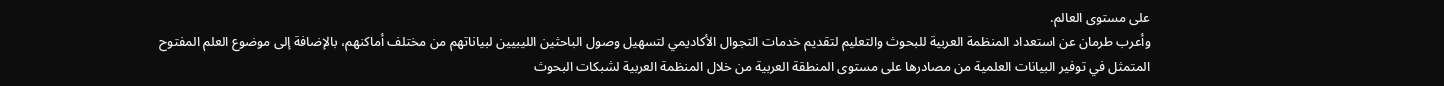على مستوى العالم.
وأعرب طرمان عن استعداد المنظمة العربية للبحوث والتعليم لتقديم خدمات التجوال الأكاديمي لتسهيل وصول الباحثين الليبيين لبياناتهم من مختلف أماكنهم، بالإضافة إلى موضوع العلم المفتوح المتمثل في توفير البيانات العلمية من مصادرها على مستوى المنطقة العربية من خلال المنظمة العربية لشبكات البحوث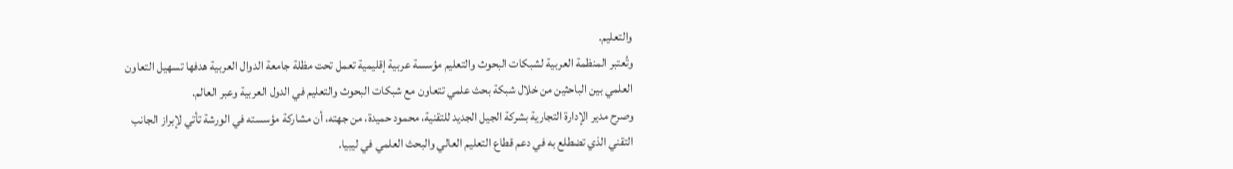والتعليم.
وتُعتبر المنظمة العربية لشبكات البحوث والتعليم مؤسسة عربية إقليمية تعمل تحت مظلة جامعة الدوال العربية هدفها تسهيل التعاون العلمي بين الباحثين من خلال شبكة بحث علمي تتعاون مع شبكات البحوث والتعليم في الدول العربية وعبر العالم.
وصرح مدير الإدارة التجارية بشركة الجيل الجديد للتقنية، محمود حميدة، من جهته، أن مشاركة مؤسسته في الورشة تأتي لإبراز الجانب التقني الذي تضطلع به في دعم قطاع التعليم العالي والبحث العلمي في ليبيا.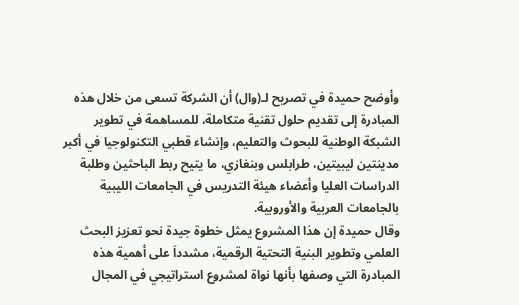وأوضح حميدة في تصريح لـ(وال) أن الشركة تسعى من خلال هذه المبادرة إلى تقديم حلول تقنية متكاملة، للمساهمة في تطوير الشبكة الوطنية للبحوث والتعليم، وإنشاء قطبي التكنولوجيا في أكبر مدينتين ليبيتين، طرابلس وبنغازي، ما يتيح ربط الباحثين وطلبة الدراسات العليا وأعضاء هيئة التدريس في الجامعات الليبية بالجامعات العربية والأوروبية.
وقال حميدة إن هذا المشروع يمثل خطوة جيدة نحو تعزيز البحث العلمي وتطوير البنية التحتية الرقمية، مشدداَ على أهمية هذه المبادرة التي وصفها بأنها نواة لمشروع استراتيجي في المجال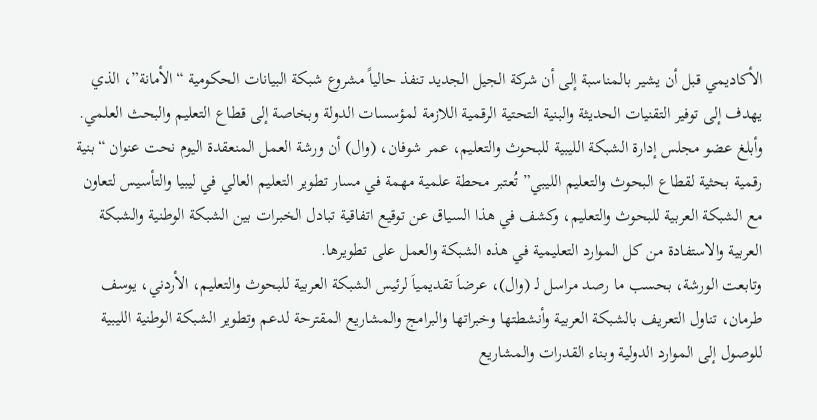الأكاديمي قبل أن يشير بالمناسبة إلى أن شركة الجيل الجديد تنفذ حالياً مشروع شبكة البيانات الحكومية “الأمانة”، الذي يهدف إلى توفير التقنيات الحديثة والبنية التحتية الرقمية اللازمة لمؤسسات الدولة وبخاصة إلى قطاع التعليم والبحث العلمي.
وأبلغ عضو مجلس إدارة الشبكة الليبية للبحوث والتعليم، عمر شوفان، (وال) أن ورشة العمل المنعقدة اليوم نحت عنوان “بنية رقمية بحثية لقطاع البحوث والتعليم الليبي” تُعتبر محطة علمية مهمة في مسار تطوير التعليم العالي في ليبيا والتأسيس لتعاون مع الشبكة العربية للبحوث والتعليم، وكشف في هذا السياق عن توقيع اتفاقية تبادل الخبرات بين الشبكة الوطنية والشبكة العربية والاستفادة من كل الموارد التعليمية في هذه الشبكة والعمل على تطويرها.
وتابعت الورشة، بحسب ما رصد مراسل لـ (وال)، عرضاَ تقديمياَ لرئيس الشبكة العربية للبحوث والتعليم، الأردني، يوسف طرمان، تناول التعريف بالشبكة العربية وأنشطتها وخبراتها والبرامج والمشاريع المقترحة لدعم وتطوير الشبكة الوطنية الليبية للوصول إلى الموارد الدولية وبناء القدرات والمشاريع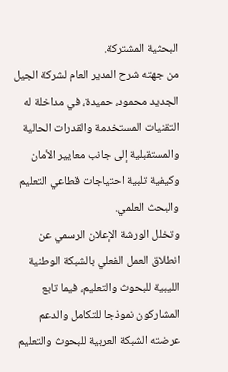البحثية المشتركة.
من جهته شرح المدير العام لشركة الجيل الجديد محمود، حميدة، في مداخلة له التقنيات المستخدمة والقدرات الحالية والمستقبلية إلى جانب معايير الأمان وكيفية تلبية احتياجات قطاعي التعليم والبحث العلمي.
وتخلل الورشة الإعلان الرسمي عن انطلاق العمل الفعلي بالشبكة الوطنية الليبية للبحوث والتعليم، فيما تابع المشاركون نموذجا للتكامل والدعم عرضته الشبكة العربية للبحوث والتعليم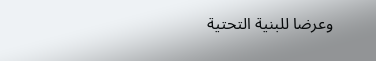وعرضا للبنية التحتية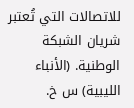للاتصالات التي تُعتبر شريان الشبكة الوطنية. (الأنباء الليبية) س خ.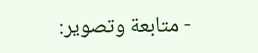- متابعة وتصوير: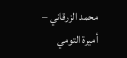محمد الزرقاني – أميرة التومي